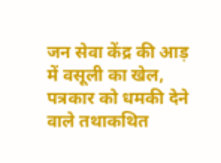जन सेवा केंद्र की आड़ में वसूली का खेल, पत्रकार को धमकी देने वाले तथाकथित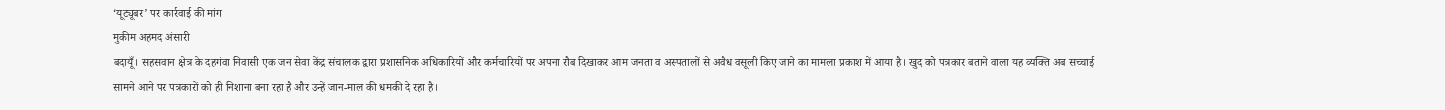‘यूट्यूबर’ पर कार्रवाई की मांग
मुकीम अहमद अंसारी
बदायूँ। सहसवान क्षेत्र के दहगंवा निवासी एक जन सेवा केंद्र संचालक द्वारा प्रशासनिक अधिकारियों और कर्मचारियों पर अपना रौब दिखाकर आम जनता व अस्पतालों से अवैध वसूली किए जाने का मामला प्रकाश में आया है। खुद को पत्रकार बताने वाला यह व्यक्ति अब सच्चाई सामने आने पर पत्रकारों को ही निशाना बना रहा है और उन्हें जान-माल की धमकी दे रहा है।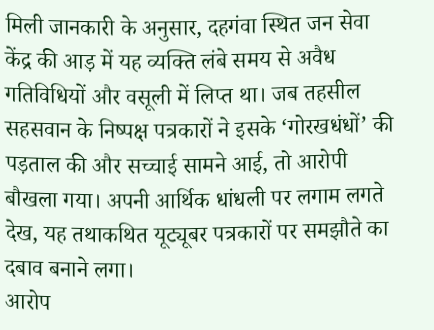मिली जानकारी के अनुसार, दहगंवा स्थित जन सेवा केंद्र की आड़ में यह व्यक्ति लंबे समय से अवैध गतिविधियों और वसूली में लिप्त था। जब तहसील सहसवान के निष्पक्ष पत्रकारों ने इसके ‘गोरखधंधों’ की पड़ताल की और सच्चाई सामने आई, तो आरोपी बौखला गया। अपनी आर्थिक धांधली पर लगाम लगते देख, यह तथाकथित यूट्यूबर पत्रकारों पर समझौते का दबाव बनाने लगा।
आरोप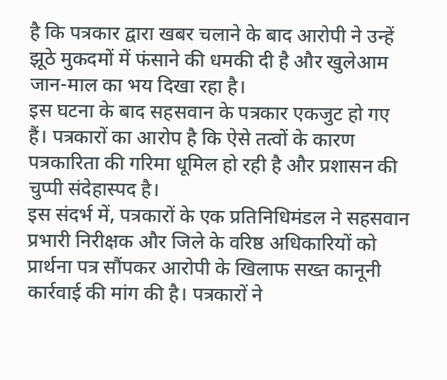है कि पत्रकार द्वारा खबर चलाने के बाद आरोपी ने उन्हें झूठे मुकदमों में फंसाने की धमकी दी है और खुलेआम जान-माल का भय दिखा रहा है।
इस घटना के बाद सहसवान के पत्रकार एकजुट हो गए हैं। पत्रकारों का आरोप है कि ऐसे तत्वों के कारण पत्रकारिता की गरिमा धूमिल हो रही है और प्रशासन की चुप्पी संदेहास्पद है।
इस संदर्भ में, पत्रकारों के एक प्रतिनिधिमंडल ने सहसवान प्रभारी निरीक्षक और जिले के वरिष्ठ अधिकारियों को प्रार्थना पत्र सौंपकर आरोपी के खिलाफ सख्त कानूनी कार्रवाई की मांग की है। पत्रकारों ने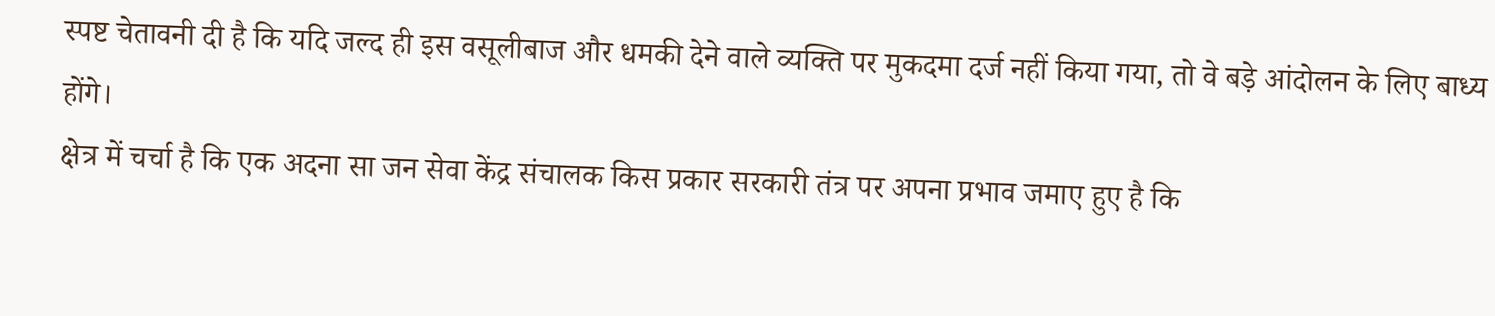स्पष्ट चेतावनी दी है कि यदि जल्द ही इस वसूलीबाज और धमकी देने वाले व्यक्ति पर मुकदमा दर्ज नहीं किया गया, तो वे बड़े आंदोलन के लिए बाध्य होंगे।
क्षेत्र में चर्चा है कि एक अदना सा जन सेवा केंद्र संचालक किस प्रकार सरकारी तंत्र पर अपना प्रभाव जमाए हुए है कि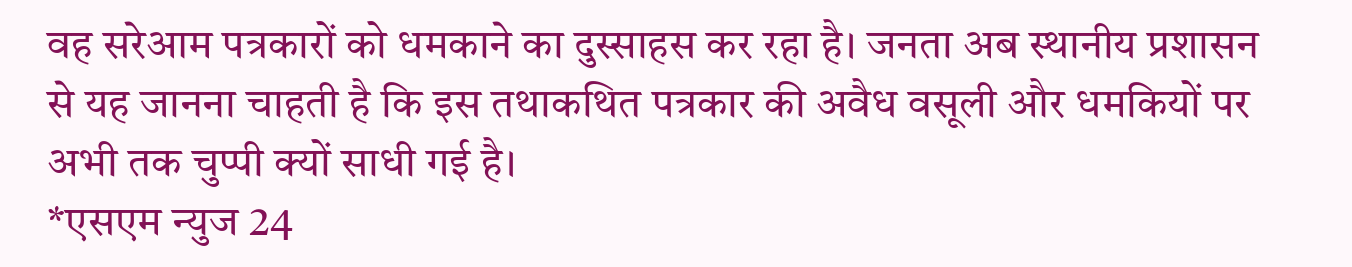वह सरेआम पत्रकारों को धमकाने का दुस्साहस कर रहा है। जनता अब स्थानीय प्रशासन से यह जानना चाहती है कि इस तथाकथित पत्रकार की अवैध वसूली और धमकियों पर अभी तक चुप्पी क्यों साधी गई है।
*एसएम न्युज 24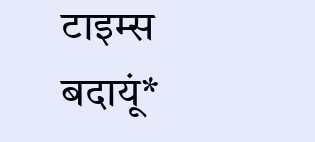टाइम्स बदायूं*